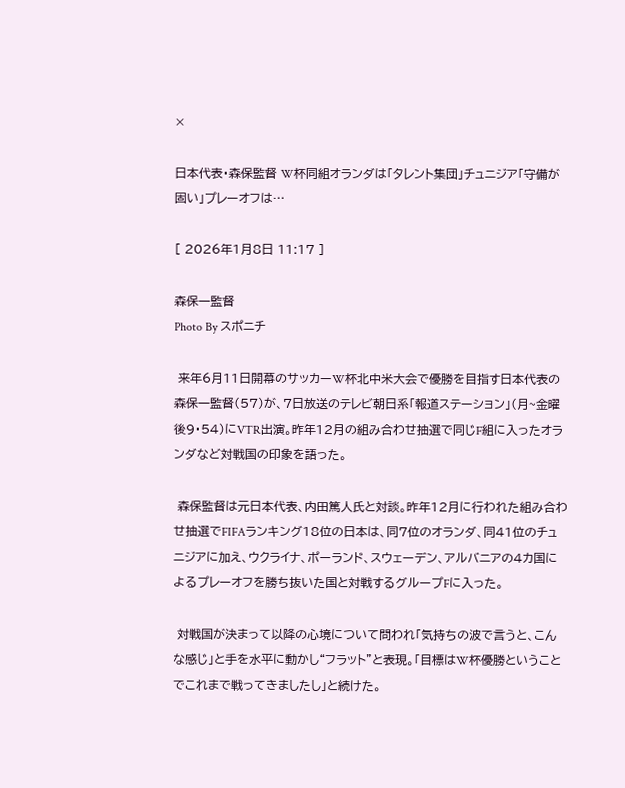×

日本代表・森保監督 W杯同組オランダは「タレント集団」チュニジア「守備が固い」プレーオフは…

[ 2026年1月8日 11:17 ]

森保一監督
Photo By スポニチ

 来年6月11日開幕のサッカーW杯北中米大会で優勝を目指す日本代表の森保一監督(57)が、7日放送のテレビ朝日系「報道ステーション」(月~金曜後9・54)にVTR出演。昨年12月の組み合わせ抽選で同じF組に入ったオランダなど対戦国の印象を語った。

 森保監督は元日本代表、内田篤人氏と対談。昨年12月に行われた組み合わせ抽選でFIFAランキング18位の日本は、同7位のオランダ、同41位のチュニジアに加え、ウクライナ、ポーランド、スウェーデン、アルバニアの4カ国によるプレーオフを勝ち抜いた国と対戦するグループFに入った。

 対戦国が決まって以降の心境について問われ「気持ちの波で言うと、こんな感じ」と手を水平に動かし“フラット”と表現。「目標はW杯優勝ということでこれまで戦ってきましたし」と続けた。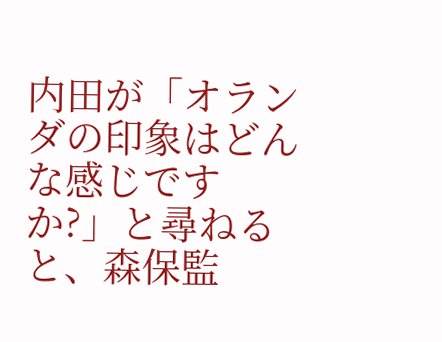内田が「オランダの印象はどんな感じですか?」と尋ねると、森保監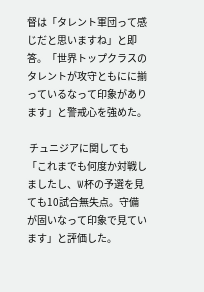督は「タレント軍団って感じだと思いますね」と即答。「世界トップクラスのタレントが攻守ともにに揃っているなって印象があります」と警戒心を強めた。

 チュニジアに関しても「これまでも何度か対戦しましたし、W杯の予選を見ても10試合無失点。守備が固いなって印象で見ています」と評価した。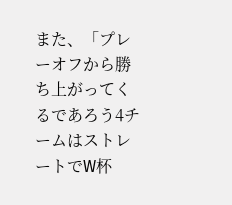また、「プレーオフから勝ち上がってくるであろう4チームはストレートでW杯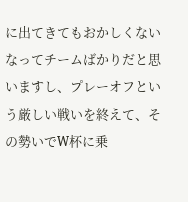に出てきてもおかしくないなってチームばかりだと思いますし、プレーオフという厳しい戦いを終えて、その勢いでW杯に乗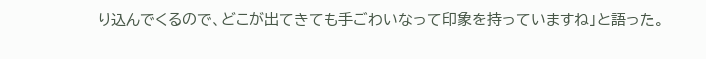り込んでくるので、どこが出てきても手ごわいなって印象を持っていますね」と語った。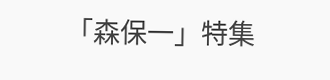「森保一」特集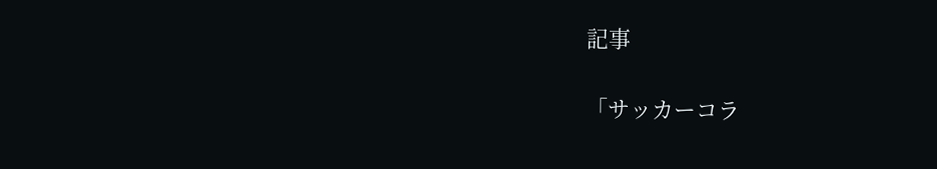記事

「サッカーコラ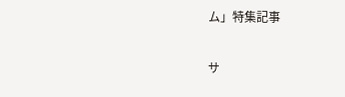ム」特集記事

サ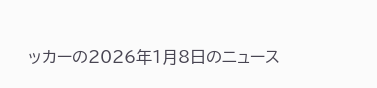ッカーの2026年1月8日のニュース